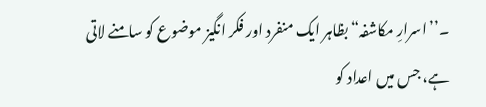۔’’اسرارِ مکاشفہ“ بظاہر ایک منفرد اور فکر انگیز موضوع کو سامنے لاتی ہے، جس میں اعداد کو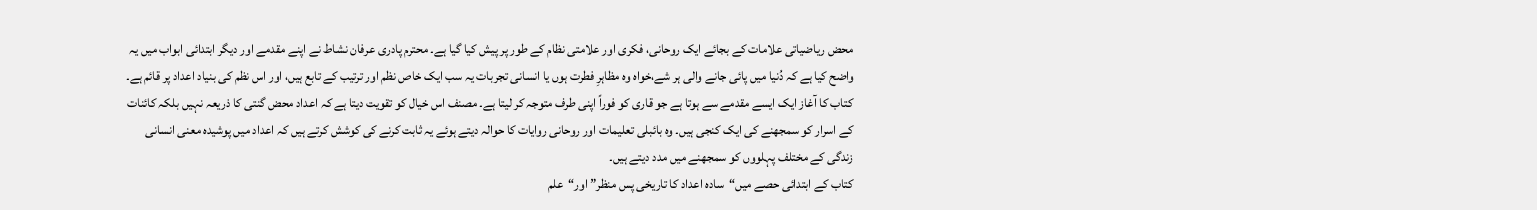محض ریاضیاتی علامات کے بجائے ایک روحانی، فکری اور علامتی نظام کے طور پر پیش کیا گیا ہے۔ محترم پادری عرفان نشاط نے اپنے مقدمے اور دیگر ابتدائی ابواب میں یہ واضح کیا ہے کہ دُنیا میں پائی جانے والی ہر شے،خواہ وہ مظاہرِ فطرت ہوں یا انسانی تجربات یہ سب ایک خاص نظم اور ترتیب کے تابع ہیں، اور اس نظم کی بنیاد اعداد پر قائم ہے۔
کتاب کا آغاز ایک ایسے مقدمے سے ہوتا ہے جو قاری کو فوراً اپنی طرف متوجہ کر لیتا ہے۔ مصنف اس خیال کو تقویت دیتا ہے کہ اعداد محض گنتی کا ذریعہ نہیں بلکہ کائنات کے اسرار کو سمجھنے کی ایک کنجی ہیں۔ وہ بائبلی تعلیمات اور روحانی روایات کا حوالہ دیتے ہوئے یہ ثابت کرنے کی کوشش کرتے ہیں کہ اعداد میں پوشیدہ معنی انسانی زندگی کے مختلف پہلووں کو سمجھنے میں مدد دیتے ہیں۔
کتاب کے ابتدائی حصے میں“سادہ اعداد کا تاریخی پس منظر”اور“علم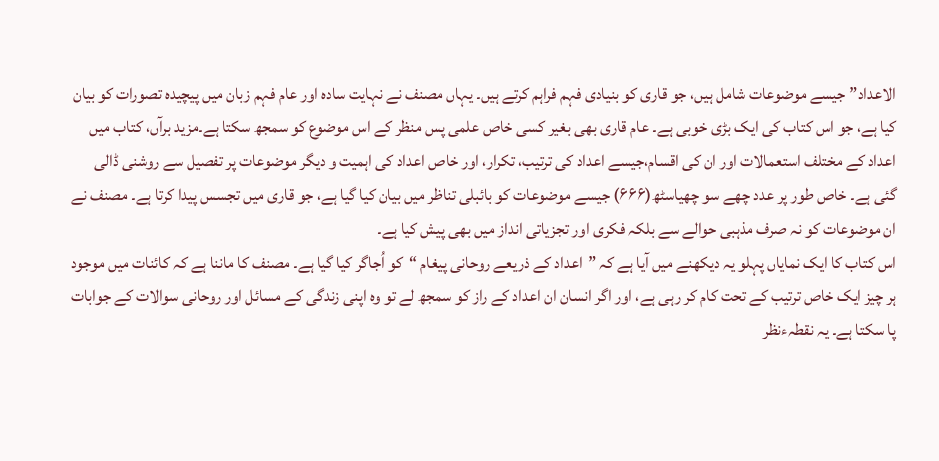الاعداد”جیسے موضوعات شامل ہیں، جو قاری کو بنیادی فہم فراہم کرتے ہیں۔ یہاں مصنف نے نہایت سادہ اور عام فہم زبان میں پیچیدہ تصورات کو بیان کیا ہے، جو اس کتاب کی ایک بڑی خوبی ہے۔ عام قاری بھی بغیر کسی خاص علمی پس منظر کے اس موضوع کو سمجھ سکتا ہے۔مزید برآں، کتاب میں اعداد کے مختلف استعمالات اور ان کی اقسام،جیسے اعداد کی ترتیب، تکرار، اور خاص اعداد کی اہمیت و دیگر موضوعات پر تفصیل سے روشنی ڈالی گئی ہے۔ خاص طور پر عدد چھے سو چھیاسٹھ(۶۶۶) جیسے موضوعات کو بائبلی تناظر میں بیان کیا گیا ہے، جو قاری میں تجسس پیدا کرتا ہے۔ مصنف نے ان موضوعات کو نہ صرف مذہبی حوالے سے بلکہ فکری اور تجزیاتی انداز میں بھی پیش کیا ہے۔
اس کتاب کا ایک نمایاں پہلو یہ دیکھنے میں آیا ہے کہ ”اعداد کے ذریعے روحانی پیغام “کو اُجاگر کیا گیا ہے۔ مصنف کا ماننا ہے کہ کائنات میں موجود ہر چیز ایک خاص ترتیب کے تحت کام کر رہی ہے، اور اگر انسان ان اعداد کے راز کو سمجھ لے تو وہ اپنی زندگی کے مسائل اور روحانی سوالات کے جوابات پا سکتا ہے۔ یہ نقطہءنظر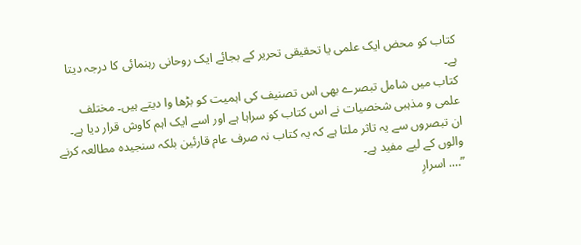کتاب کو محض ایک علمی یا تحقیقی تحریر کے بجائے ایک روحانی رہنمائی کا درجہ دیتا ہے۔
کتاب میں شامل تبصرے بھی اس تصنیف کی اہمیت کو بڑھا وا دیتے ہیں۔ مختلف علمی و مذہبی شخصیات نے اس کتاب کو سراہا ہے اور اسے ایک اہم کاوش قرار دیا ہے۔ ان تبصروں سے یہ تاثر ملتا ہے کہ یہ کتاب نہ صرف عام قارئین بلکہ سنجیدہ مطالعہ کرنے والوں کے لیے مفید ہے۔
”…. اسرارِ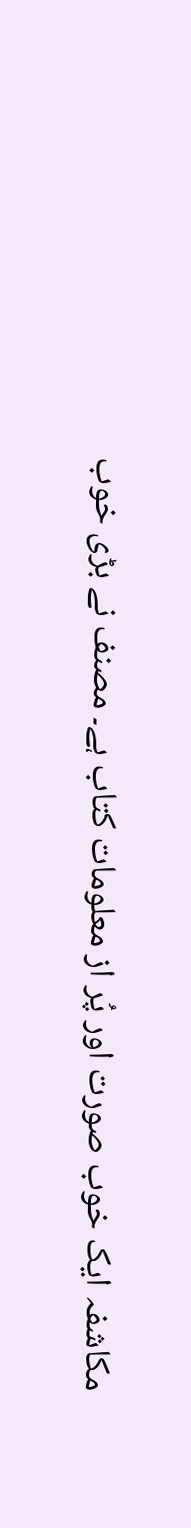مکاشفہ ایک خوب صورت اور پُر از معلومات کتاب ہے۔ مصنف نے بڑی خوب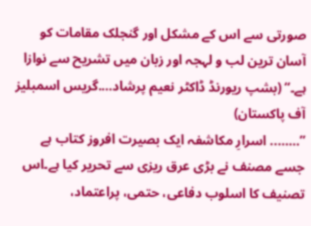صورتی سے اس کے مشکل اور گنجلک مقامات کو آسان ترین لب و لہجہ اور زبان میں تشریح سے نوازا ہے۔“ (بشپ ریورنڈ ڈاکٹر نعیم پرشاد….گریس اسمبلیز آف پاکستان)
”…….. اسرارِ مکاشفہ ایک بصیرت افروز کتاب ہے جسے مصنف نے بڑی عرق ریزی سے تحریر کیا ہے۔اس تصنیف کا اسلوب دفاعی، حتمی، پراعتماد،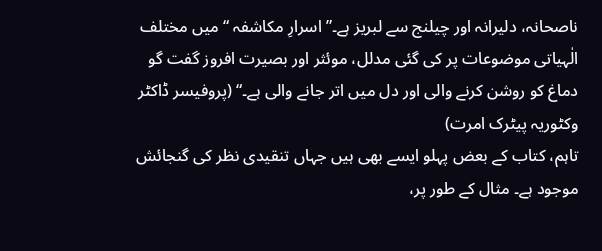ناصحانہ، دلیرانہ اور چیلنج سے لبریز ہے۔”اسرارِ مکاشفہ “میں مختلف الٰہیاتی موضوعات پر کی گئی مدلل، موئثر اور بصیرت افروز گفت گو دماغ کو روشن کرنے والی اور دل میں اتر جانے والی ہے۔“ (پروفیسر ڈاکٹر وکٹوریہ پیٹرک امرت)
تاہم، کتاب کے بعض پہلو ایسے بھی ہیں جہاں تنقیدی نظر کی گنجائش موجود ہے۔ مثال کے طور پر،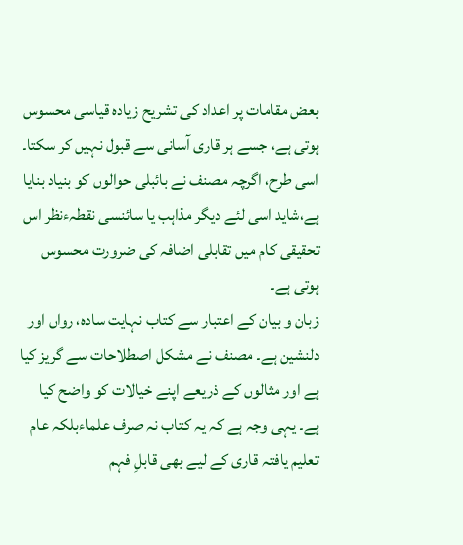بعض مقامات پر اعداد کی تشریح زیادہ قیاسی محسوس ہوتی ہے، جسے ہر قاری آسانی سے قبول نہیں کر سکتا۔ اسی طرح، اگرچہ مصنف نے بائبلی حوالوں کو بنیاد بنایا ہے،شاید اسی لئے دیگر مذاہب یا سائنسی نقطہءنظر اس تحقیقی کام میں تقابلی اضافہ کی ضرورت محسوس ہوتی ہے۔
زبان و بیان کے اعتبار سے کتاب نہایت سادہ، رواں اور دلنشین ہے۔ مصنف نے مشکل اصطلاحات سے گریز کیا ہے اور مثالوں کے ذریعے اپنے خیالات کو واضح کیا ہے۔ یہی وجہ ہے کہ یہ کتاب نہ صرف علماءبلکہ عام تعلیم یافتہ قاری کے لیے بھی قابلِ فہم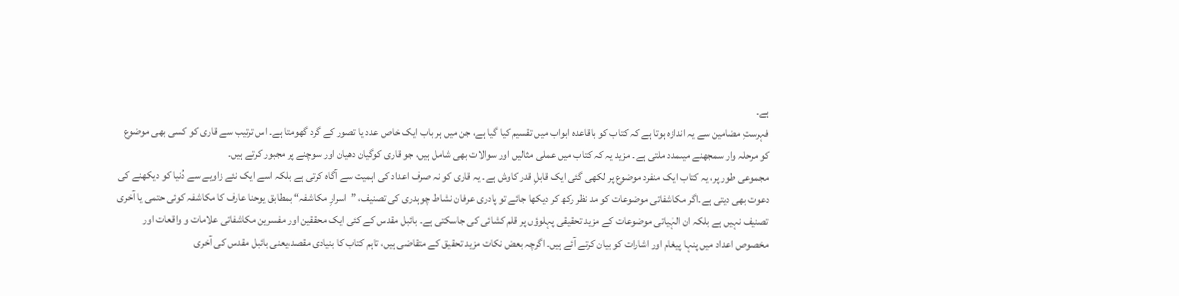ہے۔
فہرستِ مضامین سے یہ اندازہ ہوتا ہے کہ کتاب کو باقاعدہ ابواب میں تقسیم کیا گیا ہے، جن میں ہر باب ایک خاص عدد یا تصور کے گرد گھومتا ہے۔ اس ترتیب سے قاری کو کسی بھی موضوع کو مرحلہ وار سمجھنے میںمدد ملتی ہے۔ مزید یہ کہ کتاب میں عملی مثالیں اور سوالات بھی شامل ہیں، جو قاری کوگیان دھیان اور سوچنے پر مجبور کرتے ہیں۔
مجموعی طور پر، یہ کتاب ایک منفرد موضوع پر لکھی گئی ایک قابلِ قدر کاوش ہے۔ یہ قاری کو نہ صرف اعداد کی اہمیت سے آگاہ کرتی ہے بلکہ اسے ایک نئے زاویے سے دُنیا کو دیکھنے کی دعوت بھی دیتی ہے۔اگر مکاشفاتی موضوعات کو مد نظر رکھ کر دیکھا جائے تو پادری عرفان نشاط چوہدری کی تصنیف، ”اسرارِ مکاشفہ“ بمطابق یوحنا عارف کا مکاشفہ کوئی حتمی یا آخری تصنیف نہیں ہے بلکہ ان الہٰیاتی موضوعات کے مزید تحقیقی پہلوؤں پر قلم کشائی کی جاسکتی ہے۔ بائبل مقدس کے کئی ایک محققین اور مفسرین مکاشفاتی علامات و واقعات اور مخصوص اعداد میں پنہا پیغام اور اشارات کو بیان کرتے آئے ہیں۔ اگرچہ بعض نکات مزید تحقیق کے متقاضی ہیں، تاہم کتاب کا بنیادی مقصد،یعنی بائبل مقدس کی آخری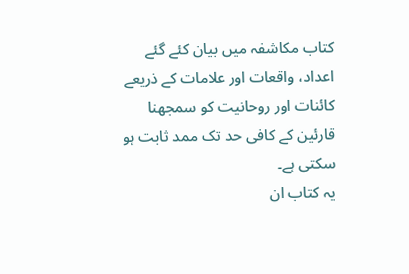کتاب مکاشفہ میں بیان کئے گئے اعداد، واقعات اور علامات کے ذریعے کائنات اور روحانیت کو سمجھنا قارئین کے کافی حد تک ممد ثابت ہو سکتی ہے۔
یہ کتاب ان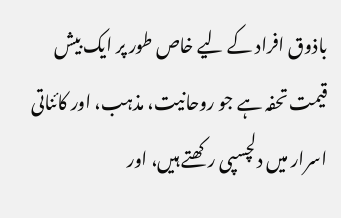باذوق افراد کے لیے خاص طور پر ایک بیش قیمت تحفہ ہے جو روحانیت، مذہب، اور کائناتی اسرار میں دلچسپی رکھتے ہیں، اور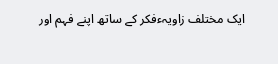ایک مختلف زاویہءفکر کے ساتھ اپنے فہم اور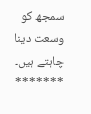سمجھ کو وسعت دینا چاہتے ہیں۔
*******